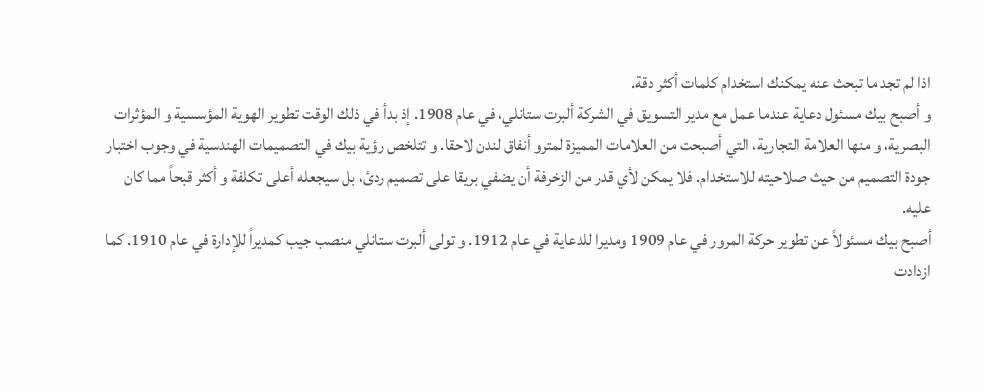اذا لم تجد ما تبحث عنه يمكنك استخدام كلمات أكثر دقة.
و أصبح بيك مسئول دعاية عندما عمل مع مدير التسويق في الشركة ألبرت ستانلي، في عام 1908. إذ بدأ في ذلك الوقت تطوير الهوية المؤسسية و المؤثرات البصرية، و منها العلامة التجارية، التي أصبحت من العلامات المميزة لمترو أنفاق لندن لاحقا. و تتلخص رؤية بيك في التصميمات الهندسية في وجوب اختبار جودة التصميم من حيث صلاحيته للاستخدام. فلا يمكن لأي قدر من الزخرفة أن يضفي بريقا على تصميم ردئ، بل سيجعله أعلى تكلفة و أكثر قبحاً مما كان عليه.
أصبح بيك مسئولاً عن تطوير حركة المرور في عام 1909 ومديرا للدعاية في عام 1912. و تولى ألبرت ستانلي منصب جيب كمديراً للإدارة في عام 1910. كما ازدادت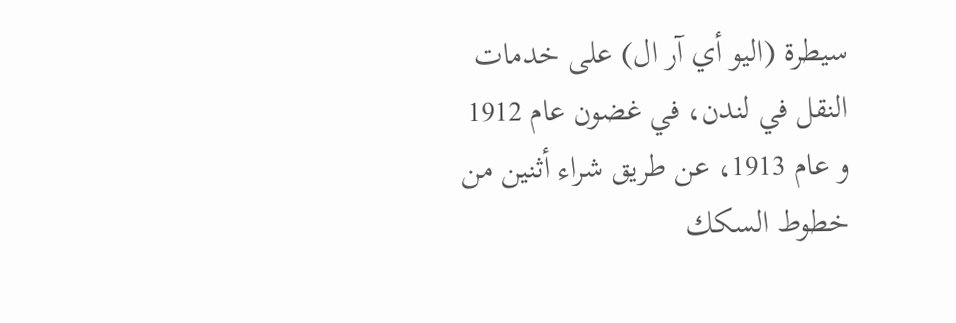سيطرة (اليو أي آر ال) على خدمات النقل في لندن، في غضون عام 1912 و عام 1913، عن طريق شراء أثنين من خطوط السكك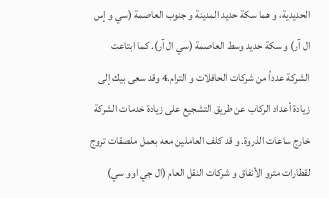الحديدية، و هما سكة حديد المدينة و جنوب العاصمة (سي و إس ال آر) و سكة حديد وسط العاصمة (سي ال آر). كما ابتاعت الشركة عدداً من شركات الحافلات و الترام.4 وقد سعى بيك إلى زيادة أعداد الركاب عن طريق التشجيع على زيادة خدمات الشركة خارج ساعات الذروة. و قد كلف العاملين معه بعمل ملصقات تروج لقطارات مترو الأنفاق و شركات النقل العام (ال جي اوو سي)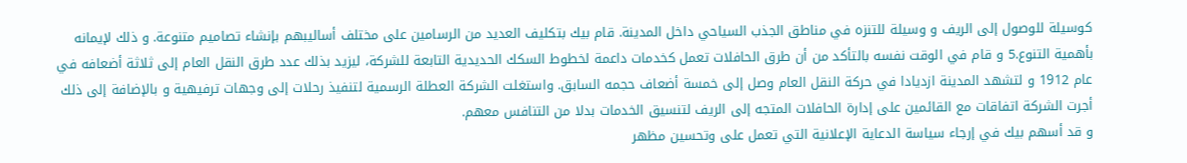كوسيلة للوصول إلى الريف و وسيلة للتنزه في مناطق الجذب السياحي داخل المدينة. قام بيك بتكليف العديد من الرسامين على مختلف أساليبهم بإنشاء تصاميم متنوعة. و ذلك لإيمانه بأهمية التنوع.5 و قام في الوقت نفسه بالتأكد من أن طرق الحافلات تعمل كخدمات داعمة لخطوط السكك الحديدية التابعة للشركة، ليزيد بذلك عدد طرق النقل العام إلى ثلاثة أضعافه في عام 1912 و لتشهد المدينة ازديادا في حركة النقل العام وصل إلى خمسة أضعاف حجمه السابق. واستغلت الشركة العطلة الرسمية لتنفيذ رحلات إلى وجهات ترفيهية و بالإضافة إلى ذلك أجرت الشركة اتفاقات مع القائمين على إدارة الحافلات المتجه إلى الريف لتنسيق الخدمات بدلا من التنافس معهم.
و قد أسهم بيك في إرجاء سياسة الدعاية الإعلانية التي تعمل على وتحسين مظهر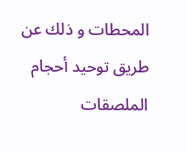المحطات و ذلك عن طريق توحيد أحجام الملصقات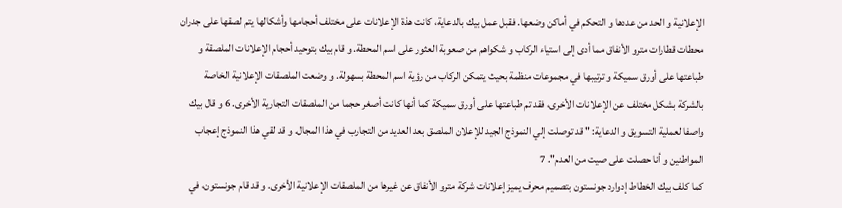الإعلانية و الحد من عددها و التحكم في أماكن وضعها. فقبل عمل بيك بالدعاية، كانت هذة الإعلانات على مختلف أحجامها وأشكالها يتم لصقها على جدران محطات قطارات مترو الأنفاق مما أدى إلى استياء الركاب و شكواهم من صعوبة العثور على اسم المحطة. و قام بيك بتوحيد أحجام الإعلانات الملصقة و طباعتها على أورق سميكة و ترتيبها في مجموعات منظمة بحيث يتمكن الركاب من رؤية اسم المحطة بسهولة. و وضعت الملصقات الإعلانية الخاصة بالشركة بشكل مختلف عن الإعلانات الأخرى، فقد تم طباعتها على أورق سميكة كما أنها كانت أصغر حجما من الملصقات التجارية الأخرى. 6 و قال بيك واصفا لعملية التسويق و الدعاية: " قد توصلت إلي النموذج الجيد للإعلان الملصق بعد العديد من التجارب في هذا المجال. و قد لقي هذا النموذج إعجاب المواطنين و أنا حصلت على صيت من العدم". 7
كما كلف بيك الخطاط إدوارد جونستون بتصميم محرف يميز إعلانات شركة مترو الأنفاق عن غيرها من الملصقات الإعلانية الأخرى. و قد قام جونستون، في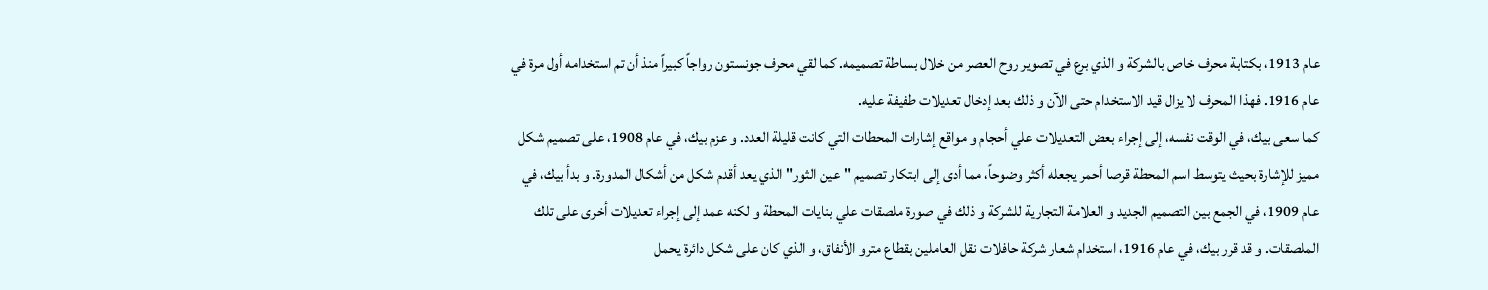عام 1913، بكتابة محرف خاص بالشركة و الذي برع في تصوير روح العصر من خلال بساطة تصميمه. كما لقي محرف جونستون رواجاً كبيراً منذ أن تم استخدامه أول مرة في عام 1916. فهذا المحرف لا يزال قيد الاستخدام حتى الآن و ذلك بعد إدخال تعديلات طفيفة عليه.
كما سعى بيك، في الوقت نفسه، إلى إجراء بعض التعديلات علي أحجام و مواقع إشارات المحطات التي كانت قليلة العدد. و عزم بيك، في عام 1908، على تصميم شكل مميز للإشارة بحيث يتوسط اسم المحطة قرصا أحمر يجعله أكثر وضوحاً، مما أدى إلى ابتكار تصميم "عين الثور" الذي يعد أقدم شكل من أشكال المدورة. و بدأ بيك، في عام 1909، في الجمع بين التصميم الجديد و العلامة التجارية للشركة و ذلك في صورة ملصقات علي بنايات المحطة و لكنه عمد إلى إجراء تعديلات أخرى على تلك الملصقات. و قد قرر بيك، في عام 1916، استخدام شعار شركة حافلات نقل العاملين بقطاع مترو الأنفاق، و الذي كان على شكل دائرة يحمل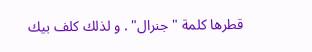قطرها كلمة " جنرال" . و لذلك كلف بيك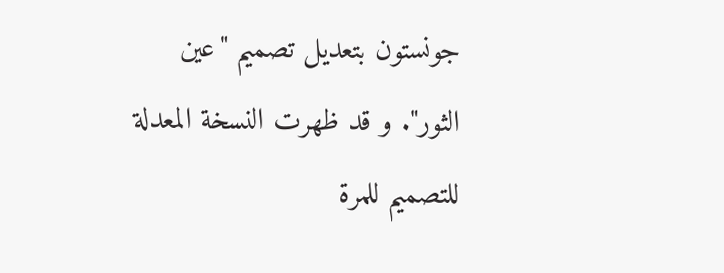جونستون بتعديل تصميم "عين الثور". و قد ظهرت النسخة المعدلة للتصميم للمرة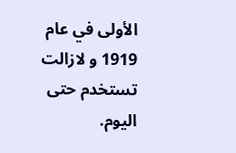الأولى في عام 1919 و لازالت تستخدم حتى اليوم.